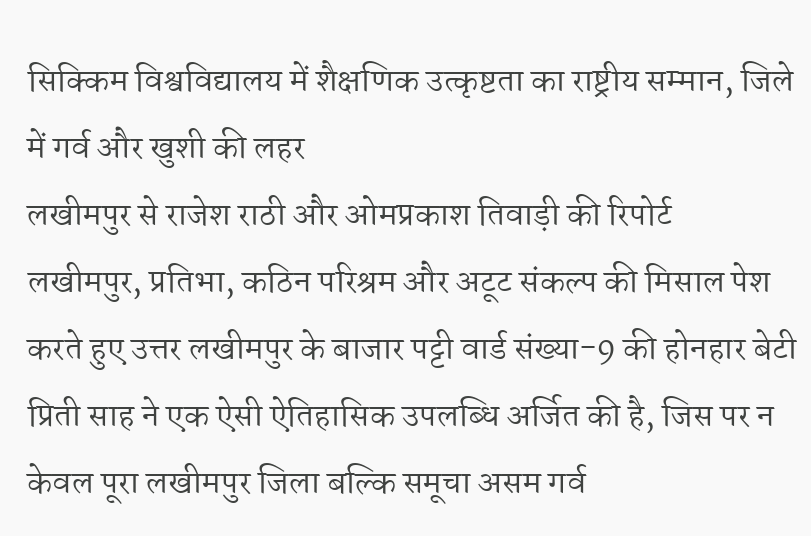सिक्किम विश्वविद्यालय में शैक्षणिक उत्कृष्टता का राष्ट्रीय सम्मान, जिले में गर्व और खुशी की लहर
लखीमपुर से राजेश राठी और ओमप्रकाश तिवाड़ी की रिपोर्ट
लखीमपुर, प्रतिभा, कठिन परिश्रम और अटूट संकल्प की मिसाल पेश करते हुए उत्तर लखीमपुर के बाजार पट्टी वार्ड संख्या-9 की होनहार बेटी प्रिती साह ने एक ऐसी ऐतिहासिक उपलब्धि अर्जित की है, जिस पर न केवल पूरा लखीमपुर जिला बल्कि समूचा असम गर्व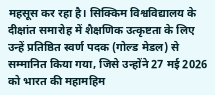महसूस कर रहा है। सिक्किम विश्वविद्यालय के दीक्षांत समारोह में शैक्षणिक उत्कृष्टता के लिए उन्हें प्रतिष्ठित स्वर्ण पदक (गोल्ड मेडल) से सम्मानित किया गया, जिसे उन्होंने 27 मई 2026 को भारत की महामहिम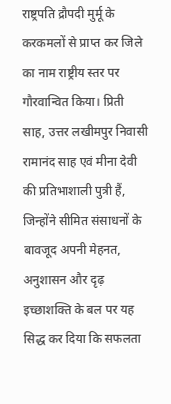राष्ट्रपति द्रौपदी मुर्मू के करकमलों से प्राप्त कर जिले का नाम राष्ट्रीय स्तर पर गौरवान्वित किया। प्रिती साह, उत्तर लखीमपुर निवासी रामानंद साह एवं मीना देवी की प्रतिभाशाली पुत्री हैं, जिन्होंने सीमित संसाधनों के बावजूद अपनी मेहनत, अनुशासन और दृढ़ इच्छाशक्ति के बल पर यह सिद्ध कर दिया कि सफलता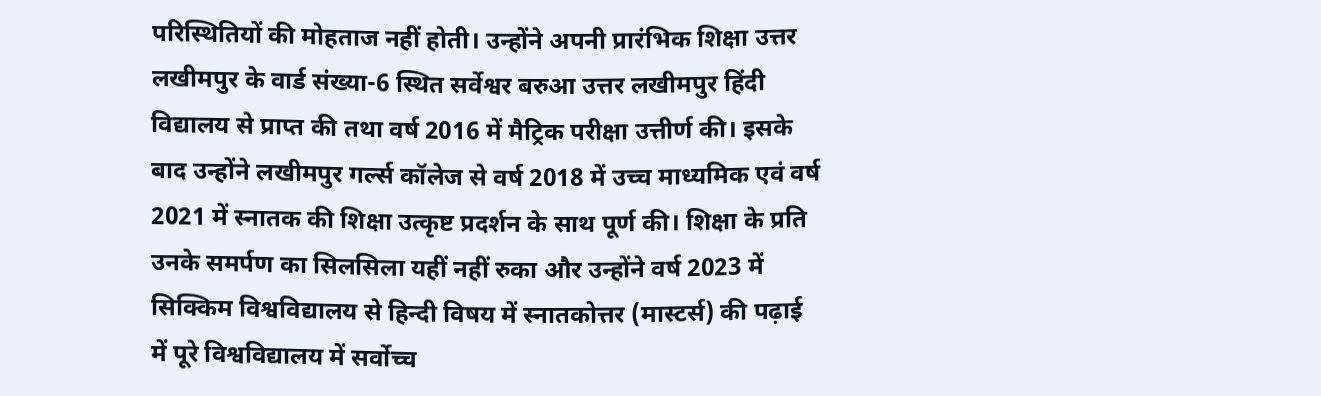परिस्थितियों की मोहताज नहीं होती। उन्होंने अपनी प्रारंभिक शिक्षा उत्तर लखीमपुर के वार्ड संख्या-6 स्थित सर्वेश्वर बरुआ उत्तर लखीमपुर हिंदी विद्यालय से प्राप्त की तथा वर्ष 2016 में मैट्रिक परीक्षा उत्तीर्ण की। इसके बाद उन्होंने लखीमपुर गर्ल्स कॉलेज से वर्ष 2018 में उच्च माध्यमिक एवं वर्ष 2021 में स्नातक की शिक्षा उत्कृष्ट प्रदर्शन के साथ पूर्ण की। शिक्षा के प्रति उनके समर्पण का सिलसिला यहीं नहीं रुका और उन्होंने वर्ष 2023 में सिक्किम विश्वविद्यालय से हिन्दी विषय में स्नातकोत्तर (मास्टर्स) की पढ़ाई में पूरे विश्वविद्यालय में सर्वोच्च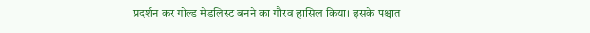प्रदर्शन कर गोल्ड मेडलिस्ट बनने का गौरव हासिल किया। इसके पश्चात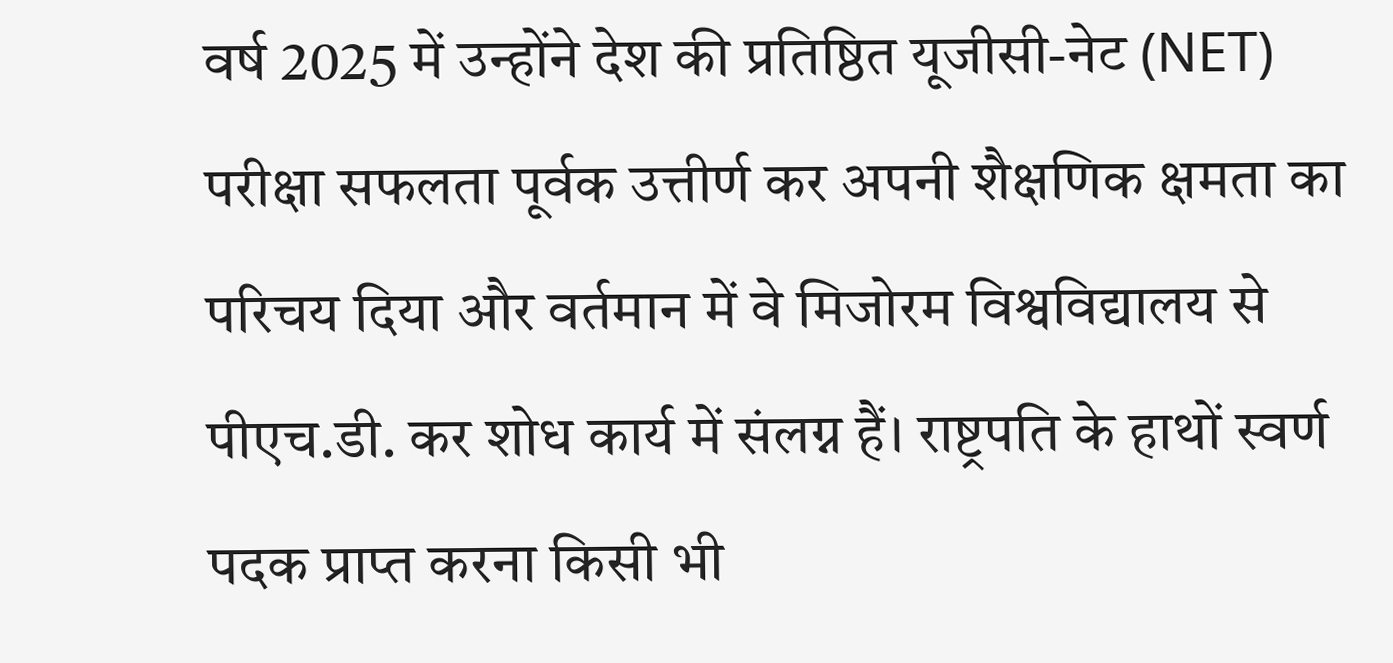वर्ष 2025 में उन्होंने देश की प्रतिष्ठित यूजीसी-नेट (NET) परीक्षा सफलता पूर्वक उत्तीर्ण कर अपनी शैक्षणिक क्षमता का परिचय दिया और वर्तमान में वे मिजोरम विश्वविद्यालय से पीएच.डी. कर शोध कार्य में संलग्न हैं। राष्ट्रपति के हाथों स्वर्ण पदक प्राप्त करना किसी भी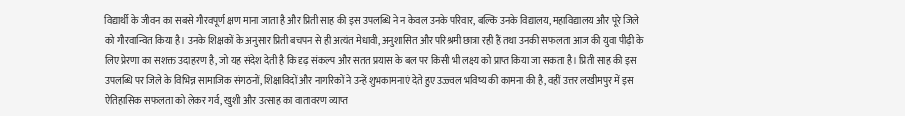विद्यार्थी के जीवन का सबसे गौरवपूर्ण क्षण माना जाता है और प्रिती साह की इस उपलब्धि ने न केवल उनके परिवार, बल्कि उनके विद्यालय, महाविद्यालय और पूरे जिले को गौरवान्वित किया है। उनके शिक्षकों के अनुसार प्रिती बचपन से ही अत्यंत मेधावी, अनुशासित और परिश्रमी छात्रा रही हैं तथा उनकी सफलता आज की युवा पीढ़ी के लिए प्रेरणा का सशक्त उदाहरण है, जो यह संदेश देती है कि दृढ़ संकल्प और सतत प्रयास के बल पर किसी भी लक्ष्य को प्राप्त किया जा सकता है। प्रिती साह की इस उपलब्धि पर जिले के विभिन्न सामाजिक संगठनों, शिक्षाविदों और नागरिकों ने उन्हें शुभकामनाएं देते हुए उज्ज्वल भविष्य की कामना की है, वहीं उत्तर लखीमपुर में इस ऐतिहासिक सफलता को लेकर गर्व, खुशी और उत्साह का वातावरण व्याप्त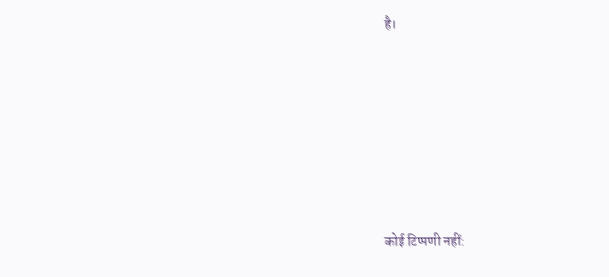है।








कोई टिप्पणी नहीं: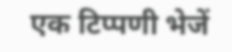एक टिप्पणी भेजें